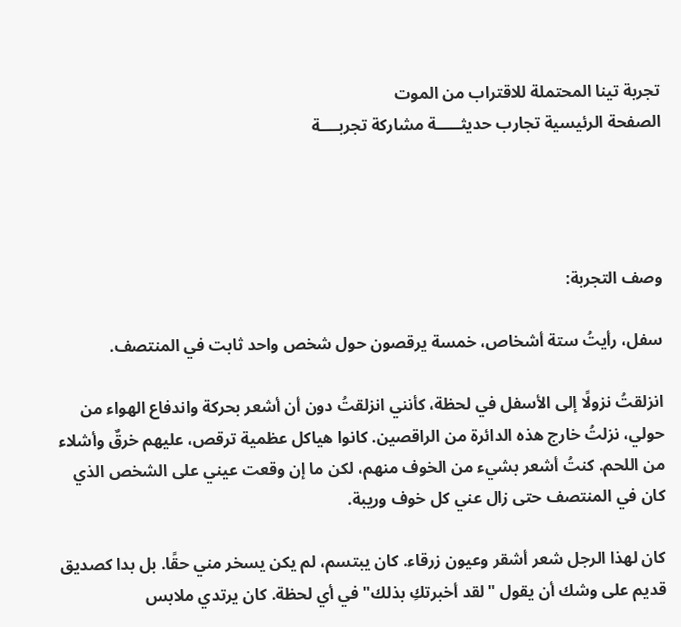تجربة تينا المحتملة للاقتراب من الموت
الصفحة الرئيسية تجارب حديثـــــة مشاركة تجربــــة




وصف التجربة:

سفل، رأيتُ ستة أشخاص، خمسة يرقصون حول شخص واحد ثابت في المنتصف.

انزلقتُ نزولًا إلى الأسفل في لحظة، كأنني انزلقتُ دون أن أشعر بحركة واندفاع الهواء من حولي، نزلتُ خارج هذه الدائرة من الراقصين. كانوا هياكل عظمية ترقص، عليهم خرقٌ وأشلاء من اللحم. كنتُ أشعر بشيء من الخوف منهم، لكن ما إن وقعت عيني على الشخص الذي كان في المنتصف حتى زال عني كل خوف وريبة.

كان لهذا الرجل شعر أشقر وعيون زرقاء. كان يبتسم، لم يكن يسخر مني حقًا. بل بدا كصديق قديم على وشك أن يقول "لقد أخبرتكِ بذلك" في أي لحظة. كان يرتدي ملابس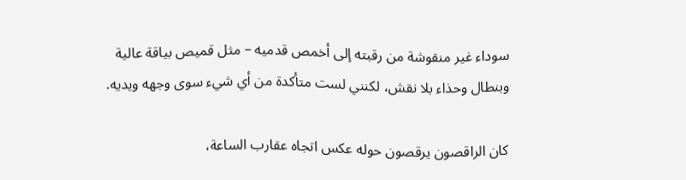سوداء غير منقوشة من رقبته إلى أخمص قدميه – مثل قميص بياقة عالية وبنطال وحذاء بلا نقش، لكنني لست متأكدة من أي شيء سوى وجهه ويديه.

كان الراقصون يرقصون حوله عكس اتجاه عقارب الساعة،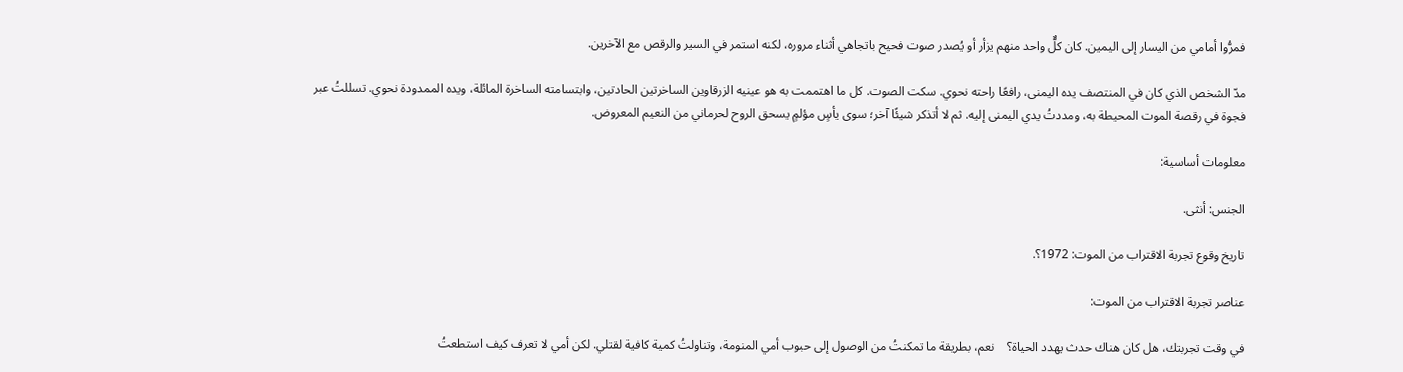فمرُّوا أمامي من اليسار إلى اليمين. كان كلٌّ واحد منهم يزأر أو يُصدر صوت فحيح باتجاهي أثناء مروره، لكنه استمر في السير والرقص مع الآخرين.

مدّ الشخص الذي كان في المنتصف يده اليمنى، رافعًا راحته نحوي. سكت الصوت. كل ما اهتممت به هو عينيه الزرقاوين الساخرتين الحادتين، وابتسامته الساخرة المائلة، ويده الممدودة نحوي. تسللتُ عبر فجوة في رقصة الموت المحيطة به، ومددتُ يدي اليمنى إليه. ثم لا أتذكر شيئًا آخر؛ سوى يأسٍ مؤلمٍ يسحق الروح لحرماني من النعيم المعروض.

معلومات أساسية:

الجنس: أنثى.

تاريخ وقوع تجربة الاقتراب من الموت: 1972؟.

عناصر تجربة الاقتراب من الموت:

في وقت تجربتك، هل كان هناك حدث يهدد الحياة؟    نعم، بطريقة ما تمكنتُ من الوصول إلى حبوب أمي المنومة، وتناولتُ كمية كافية لقتلي. لكن أمي لا تعرف كيف استطعتُ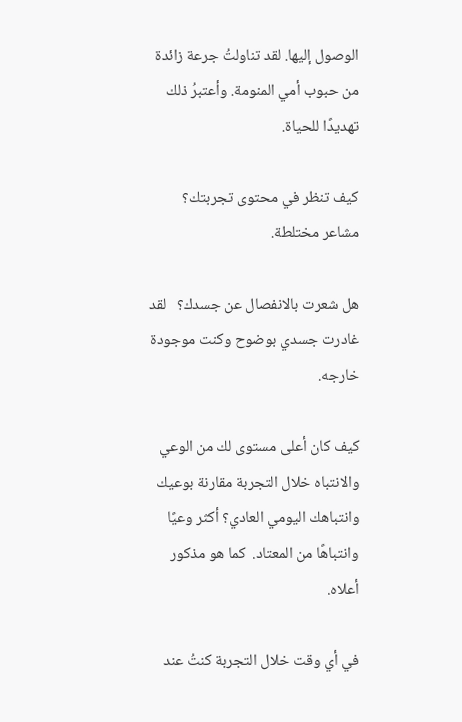الوصول إليها. لقد تناولتُ جرعة زائدة من حبوب أمي المنومة. وأعتبرُ ذلك تهديدًا للحياة.

كيف تنظر في محتوى تجربتك؟     مشاعر مختلطة.

هل شعرت بالانفصال عن جسدك؟   لقد غادرت جسدي بوضوح وكنت موجودة خارجه.

كيف كان أعلى مستوى لك من الوعي والانتباه خلال التجربة مقارنة بوعيك وانتباهك اليومي العادي؟ أكثر وعيًا وانتباهًا من المعتاد.  كما هو مذكور أعلاه.

في أي وقت خلال التجربة كنتُ عند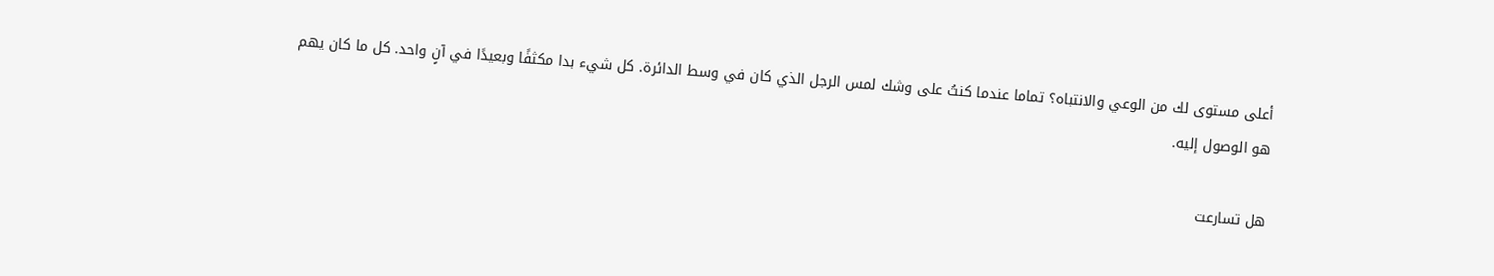أعلى مستوى لك من الوعي والانتباه؟ تماما عندما كنتُ على وشك لمس الرجل الذي كان في وسط الدائرة. كل شيء بدا مكثفًا وبعيدًا في آنٍ واحد. كل ما كان يهم هو الوصول إليه.

هل تسارعت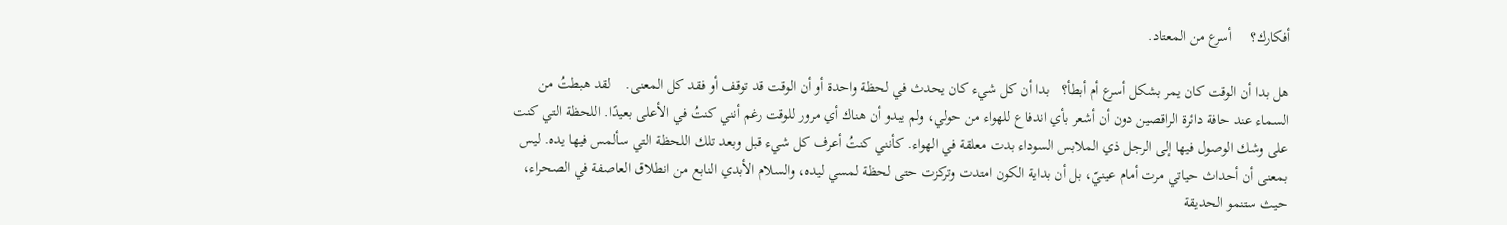أفكارك؟     أسرع من المعتاد.

هل بدا أن الوقت كان يمر بشكل أسرع أم أبطأ؟   بدا أن كل شيء كان يحدث في لحظة واحدة أو أن الوقت قد توقف أو فقد كل المعنى.    لقد هبطتُ من السماء عند حافة دائرة الراقصين دون أن أشعر بأي اندفاع للهواء من حولي، ولم يبدو أن هناك أي مرور للوقت رغم أنني كنتُ في الأعلى بعيدًا. اللحظة التي كنت على وشك الوصول فيها إلى الرجل ذي الملابس السوداء بدت معلقة في الهواء. كأنني كنتُ أعرف كل شيء قبل وبعد تلك اللحظة التي سألمس فيها يده. ليس بمعنى أن أحداث حياتي مرت أمام عينيّ، بل أن بداية الكون امتدت وتركزت حتى لحظة لمسي ليده، والسلام الأبدي النابع من انطلاق العاصفة في الصحراء، حيث ستنمو الحديقة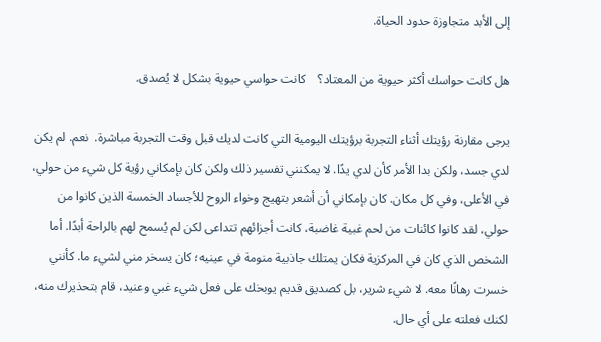إلى الأبد متجاوزة حدود الحياة.

هل كانت حواسك أكثر حيوية من المعتاد؟    كانت حواسي حيوية بشكل لا يُصدق.

يرجى مقارنة رؤيتك أثناء التجربة برؤيتك اليومية التي كانت لديك قبل وقت التجربة مباشرة.  نعم. لم يكن لدي جسد، ولكن بدا الأمر كأن لدي يدًا. لا يمكنني تفسير ذلك ولكن كان بإمكاني رؤية كل شيء من حولي، في الأعلى، وفي كل مكان. كان بإمكاني أن أشعر بتهيج وخواء الروح للأجساد الخمسة الذين كانوا من حولي، لقد كانوا كائنات من لحم غبية غاضبة، كانت أجزائهم تتداعى لكن لم يُسمح لهم بالراحة أبدًا. أما الشخص الذي كان في المركزية فكان يمتلك جاذبية منومة في عينيه؛ كان يسخر مني لشيء ما. كأنني خسرت رهانًا معه. لا شيء شرير، بل كصديق قديم يوبخك على فعل شيء غبي وعنيد، قام بتحذيرك منه، لكنك فعلته على أي حال.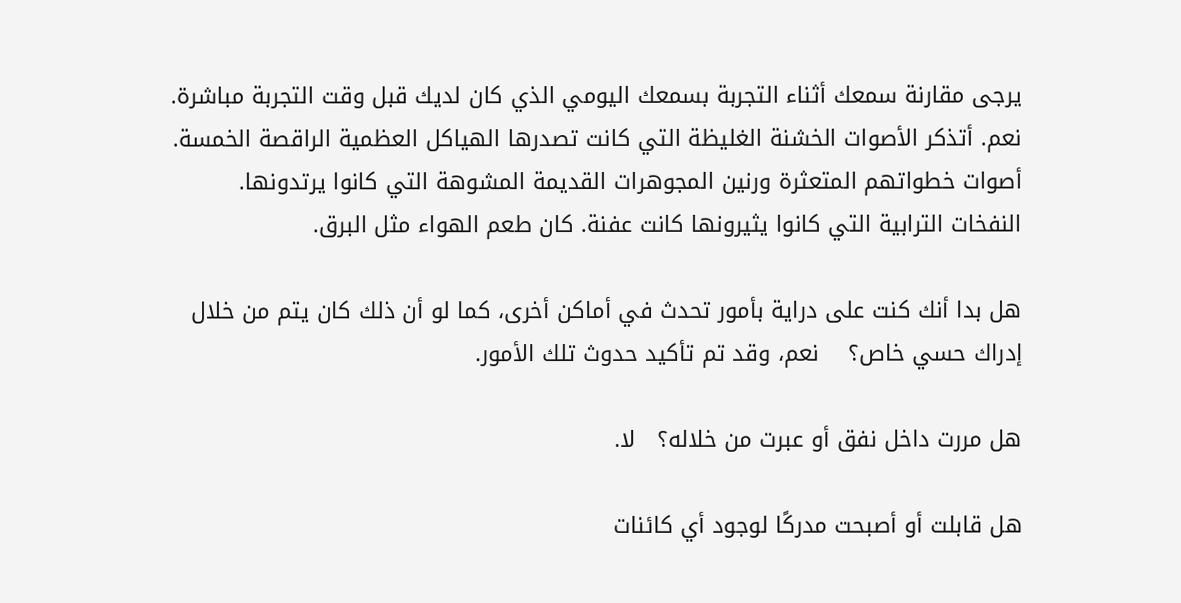يرجى مقارنة سمعك أثناء التجربة بسمعك اليومي الذي كان لديك قبل وقت التجربة مباشرة. نعم. أتذكر الأصوات الخشنة الغليظة التي كانت تصدرها الهياكل العظمية الراقصة الخمسة. أصوات خطواتهم المتعثرة ورنين المجوهرات القديمة المشوهة التي كانوا يرتدونها. النفخات الترابية التي كانوا يثيرونها كانت عفنة. كان طعم الهواء مثل البرق.

هل بدا أنك كنت على دراية بأمور تحدث في أماكن أخرى، كما لو أن ذلك كان يتم من خلال إدراك حسي خاص؟    نعم، وقد تم تأكيد حدوث تلك الأمور.

هل مررت داخل نفق أو عبرت من خلاله؟   لا.

هل قابلت أو أصبحت مدركًا لوجود أي كائنات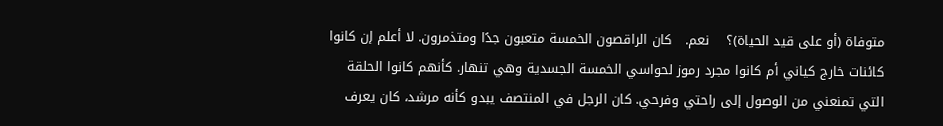متوفاة (أو على قيد الحياة)؟    نعم.   كان الراقصون الخمسة متعبون جدًا ومتذمرون. لا أعلم إن كانوا كائنات خارج كياني أم كانوا مجرد رموز لحواسي الخمسة الجسدية وهي تنهار. كأنهم كانوا الحلقة التي تمنعني من الوصول إلى راحتي وفرحي. كان الرجل في المنتصف يبدو كأنه مرشد، كان يعرف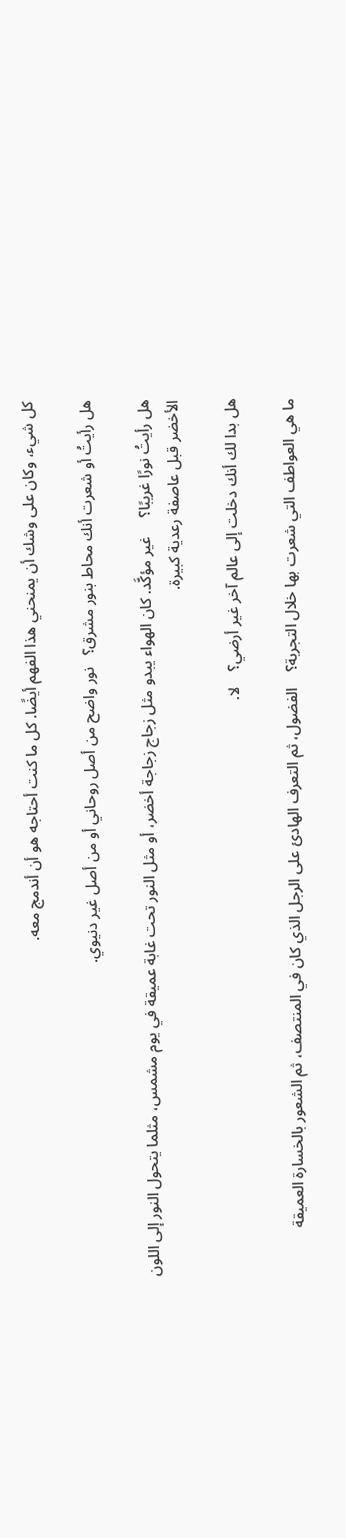كل شيء، وكان على وشك أن يمنحني هذا الفهم أيضًا. كل ما كنت أحتاجه هو أن أندمج معه.

هل رأيتُ أو شعرت أنك محاط بنور مشرق؟   نور واضح من أصل روحاني أو من أصل غير دنيوي.

هل رأيتُ نورًا غريبًا؟     غير مؤكَّد. كان الهواء يبدو مثل زجاج زجاجة أخضر، أو مثل النور تحت غابة عميقة في يوم مشمس، مثلما يتحول النور إلى اللون الأخضر قبل عاصفة رعدية كبيرة.

هل بدا لك أنك دخلت إلى عالم آخر غير أرضي؟    لا.

ما هي العواطف التي شعرت بها خلال التجربة؟    الفضول، ثم التعرف الهادئ على الرجل الذي كان في المنتصف، ثم الشعور بالخسارة العميقة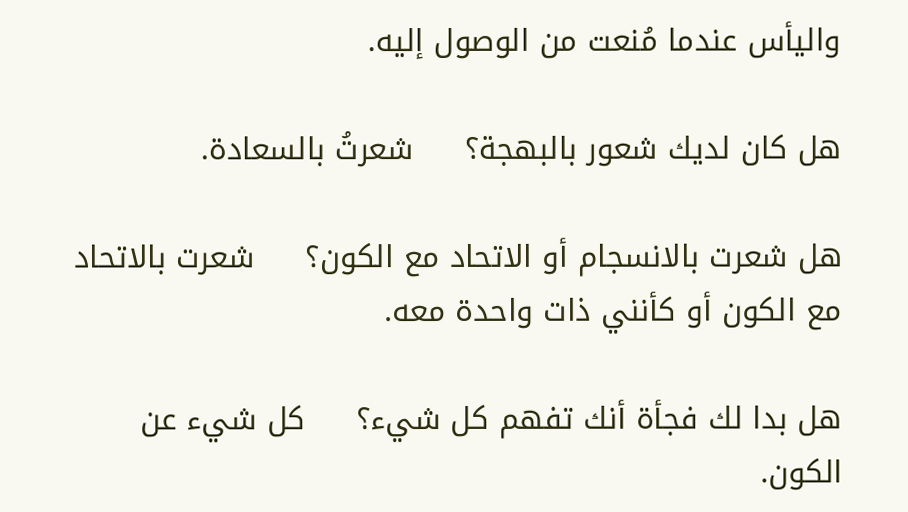واليأس عندما مُنعت من الوصول إليه.

هل كان لديك شعور بالبهجة؟     شعرتُ بالسعادة.

هل شعرت بالانسجام أو الاتحاد مع الكون؟     شعرت بالاتحاد مع الكون أو كأنني ذات واحدة معه.

هل بدا لك فجأة أنك تفهم كل شيء؟     كل شيء عن الكون.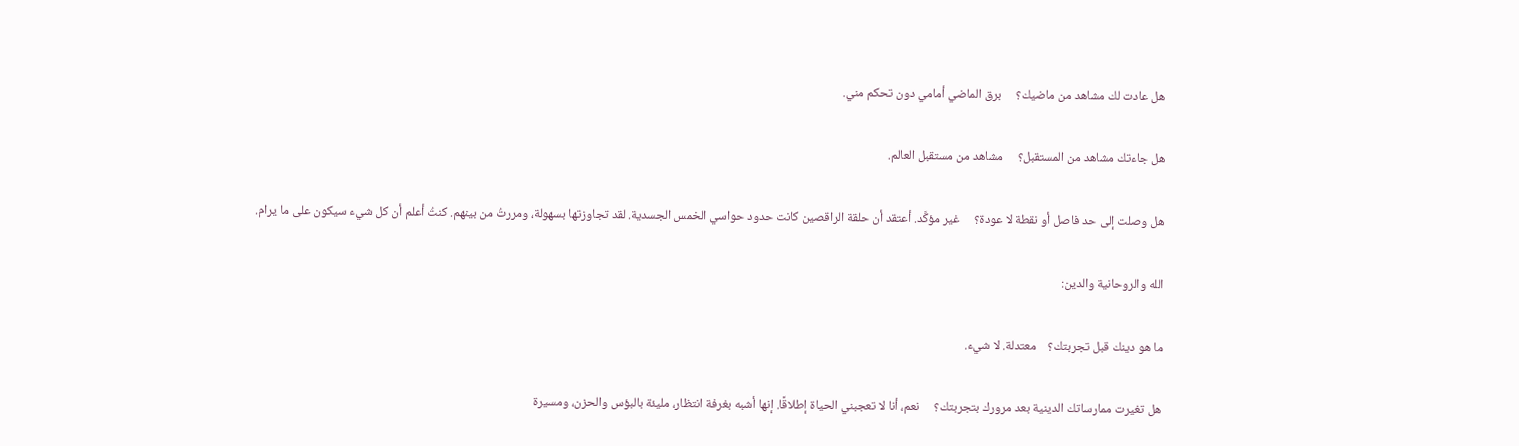هل عادت لك مشاهد من ماضيك؟     برق الماضي أمامي دون تحكم مني.

هل جاءتك مشاهد من المستقبل؟     مشاهد من مستقبل العالم.

هل وصلت إلى حد فاصل أو نقطة لا عودة؟     غير مؤكَّد. أعتقد أن حلقة الراقصين كانت حدود حواسي الخمس الجسدية. لقد تجاوزتها بسهولة، ومررتُ من بينهم. كنتُ أعلم أن كل شيء سيكون على ما يرام.

الله والروحانية والدين:

ما هو دينك قبل تجربتك؟    معتدلة. لا شيء.

هل تغيرت ممارساتك الدينية بعد مرورك بتجربتك؟     نعم، أنا لا تعجبني الحياة إطلاقًا. إنها أشبه بغرفة انتظار، مليئة بالبؤس والحزن، ومسيرة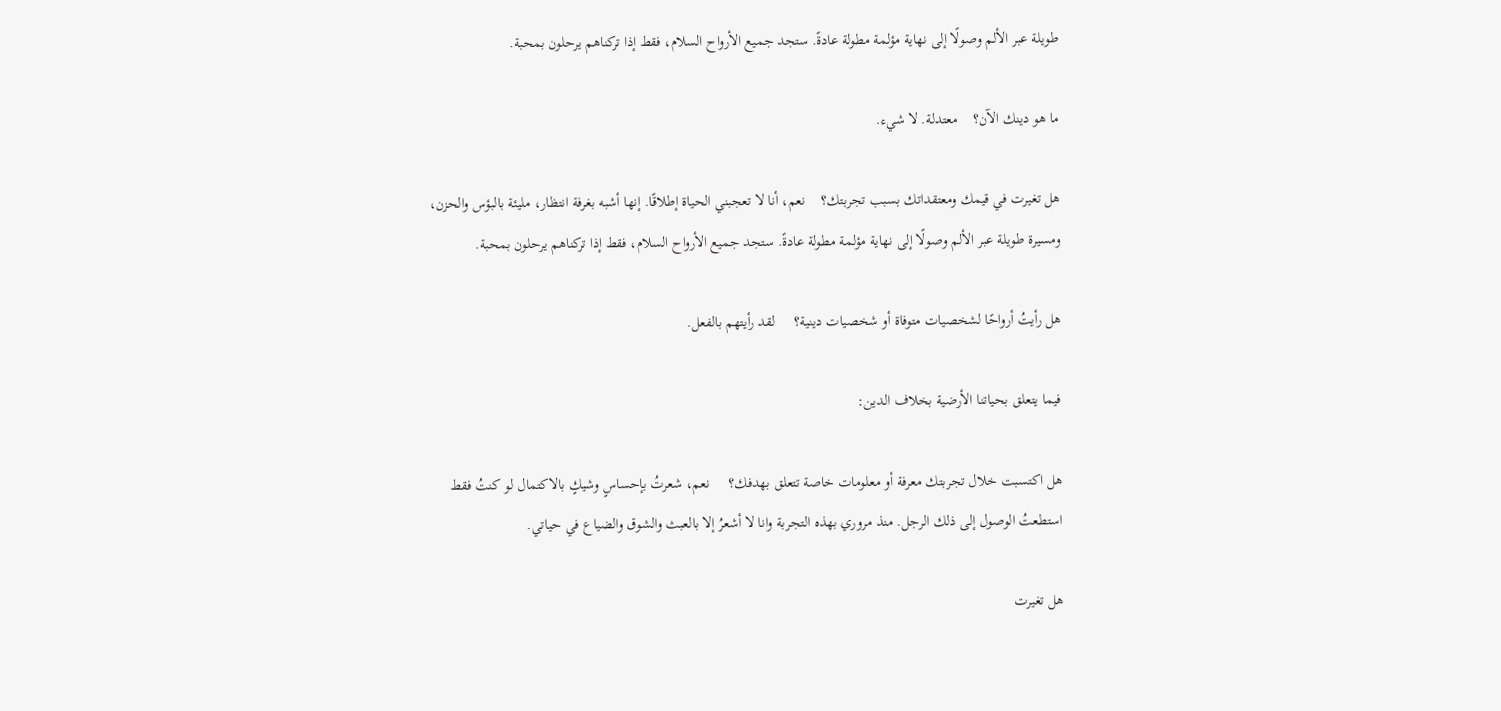طويلة عبر الألم وصولًا إلى نهاية مؤلمة مطولة عادةً. ستجد جميع الأرواح السلام، فقط إذا تركناهم يرحلون بمحبة.

ما هو دينك الآن؟    معتدلة. لا شيء.

هل تغيرت في قيمك ومعتقداتك بسبب تجربتك؟    نعم، أنا لا تعجبني الحياة إطلاقًا. إنها أشبه بغرفة انتظار، مليئة بالبؤس والحزن، ومسيرة طويلة عبر الألم وصولًا إلى نهاية مؤلمة مطولة عادةً. ستجد جميع الأرواح السلام، فقط إذا تركناهم يرحلون بمحبة.

هل رأيتُ أرواحًا لشخصيات متوفاة أو شخصيات دينية؟     لقد رأيتهم بالفعل.

فيما يتعلق بحياتنا الأرضية بخلاف الدين:

هل اكتسبت خلال تجربتك معرفة أو معلومات خاصة تتعلق بهدفك؟     نعم، شعرتُ بإحساسٍ وشيكٍ بالاكتمال لو كنتُ فقط استطعتُ الوصول إلى ذلك الرجل. منذ مروري بهذه التجربة وانا لا أشعرُ إلا بالعبث والشوق والضياع في حياتي.

هل تغيرت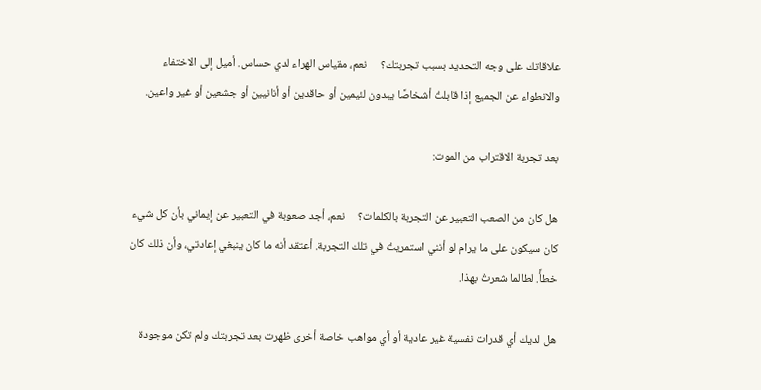علاقاتك على وجه التحديد بسبب تجربتك؟     نعم، مقياس الهراء لدي حساس. أميل إلى الاختفاء والانطواء عن الجميع إذا قابلتُ أشخاصًا يبدون لئيمين أو حاقدين أو أنانيين أو جشعين أو غير واعين.

بعد تجربة الاقتراب من الموت:

هل كان من الصعب التعبير عن التجربة بالكلمات؟     نعم، أجد صعوبة في التعبير عن إيماني بأن كل شيء كان سيكون على ما يرام لو أنني استمريتُ في تلك التجربة. أعتقد أنه ما كان ينبغي إعادتي، وأن ذلك كان خطأً. لطالما شعرتُ بهذا.

هل لديك أي قدرات نفسية غير عادية أو أي مواهب خاصة أخرى ظهرت بعد تجربتك ولم تكن موجودة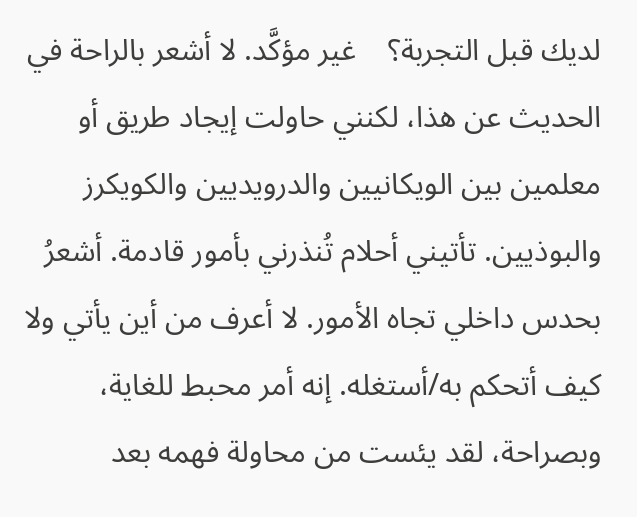لديك قبل التجربة؟    غير مؤكَّد. لا أشعر بالراحة في الحديث عن هذا، لكنني حاولت إيجاد طريق أو معلمين بين الويكانيين والدرويديين والكويكرز والبوذيين. تأتيني أحلام تُنذرني بأمور قادمة. أشعرُ بحدس داخلي تجاه الأمور. لا أعرف من أين يأتي ولا كيف أتحكم به/أستغله. إنه أمر محبط للغاية، وبصراحة، لقد يئست من محاولة فهمه بعد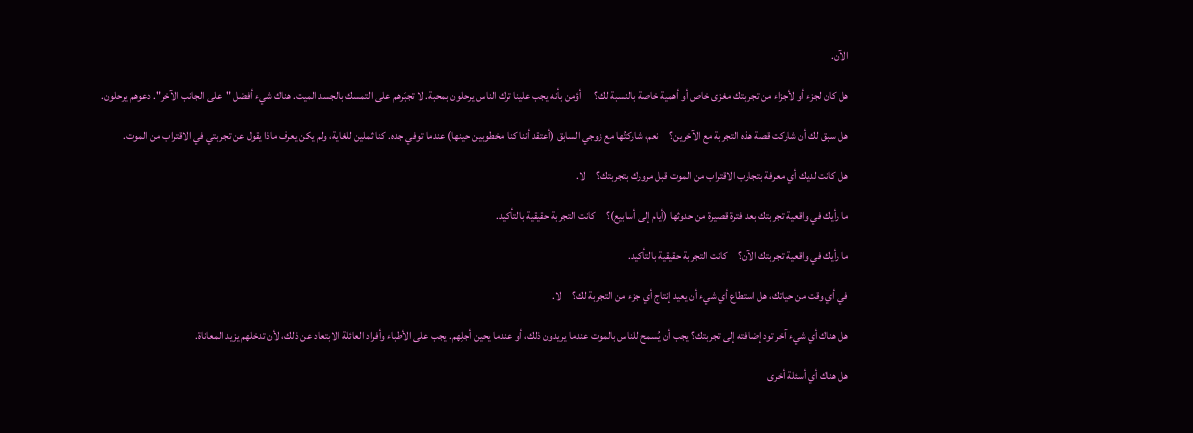الآن.

هل كان لجزء أو لأجزاء من تجربتك مغزى خاص أو أهمية خاصة بالنسبة لك؟      أؤمن بأنه يجب علينا ترك الناس يرحلون بمحبة. لا تجبَرهم على التمسك بالجسد الميت. هناك شيء أفضل "على الجانب الآخر". دعوهم يرحلون.

هل سبق لك أن شاركت قصة هذه التجربة مع الآخرين؟     نعم، شاركتُها مع زوجي السابق (أعتقد أننا كنا مخطوبين حينها) عندما توفي جده. كنا ثملين للغاية، ولم يكن يعرف ماذا يقول عن تجربتي في الاقتراب من الموت.

هل كانت لديك أي معرفة بتجارب الاقتراب من الموت قبل مرورك بتجربتك؟     لا.

ما رأيك في واقعية تجربتك بعد فترة قصيرة من حدوثها (أيام إلى أسابيع)؟     كانت التجربة حقيقية بالتأكيد.

ما رأيك في واقعية تجربتك الآن؟     كانت التجربة حقيقية بالتأكيد.

في أي وقت من حياتك، هل استطاع أي شيء أن يعيد إنتاج أي جزء من التجربة لك؟     لا.

هل هناك أي شيء آخر تود إضافته إلى تجربتك؟ يجب أن يُسمح للناس بالموت عندما يريدون ذلك، أو عندما يحين أجلِهم. يجب على الأطباء وأفراد العائلة الابتعاد عن ذلك، لأن تدخلهم يزيد المعاناة.

هل هناك أي أسئلة أخرى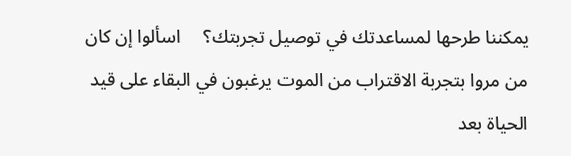يمكننا طرحها لمساعدتك في توصيل تجربتك؟     اسألوا إن كان من مروا بتجربة الاقتراب من الموت يرغبون في البقاء على قيد الحياة بعد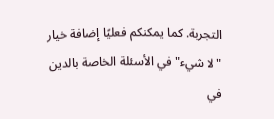التجربة. كما يمكنكم فعليًا إضافة خيار "لا شيء" في الأسئلة الخاصة بالدين في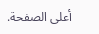أعلى الصفحة.